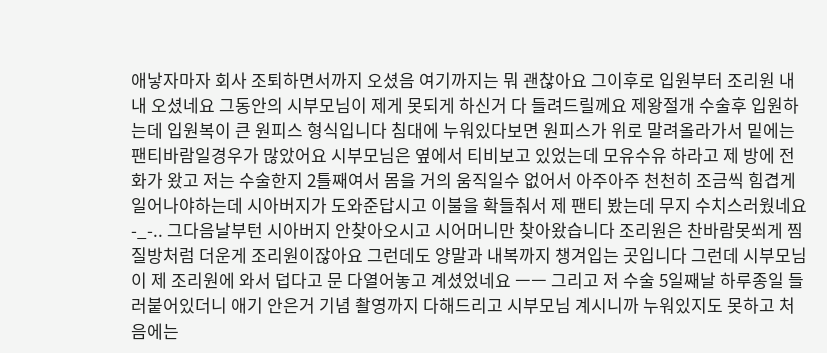애낳자마자 회사 조퇴하면서까지 오셨음 여기까지는 뭐 괜찮아요 그이후로 입원부터 조리원 내내 오셨네요 그동안의 시부모님이 제게 못되게 하신거 다 들려드릴께요 제왕절개 수술후 입원하는데 입원복이 큰 원피스 형식입니다 침대에 누워있다보면 원피스가 위로 말려올라가서 밑에는 팬티바람일경우가 많았어요 시부모님은 옆에서 티비보고 있었는데 모유수유 하라고 제 방에 전화가 왔고 저는 수술한지 2틀째여서 몸을 거의 움직일수 없어서 아주아주 천천히 조금씩 힘겹게 일어나야하는데 시아버지가 도와준답시고 이불을 확들춰서 제 팬티 봤는데 무지 수치스러웠네요 -_-.. 그다음날부턴 시아버지 안찾아오시고 시어머니만 찾아왔습니다 조리원은 찬바람못쐬게 찜질방처럼 더운게 조리원이잖아요 그런데도 양말과 내복까지 챙겨입는 곳입니다 그런데 시부모님이 제 조리원에 와서 덥다고 문 다열어놓고 계셨었네요 ㅡㅡ 그리고 저 수술 5일째날 하루종일 들러붙어있더니 애기 안은거 기념 촬영까지 다해드리고 시부모님 계시니까 누워있지도 못하고 처음에는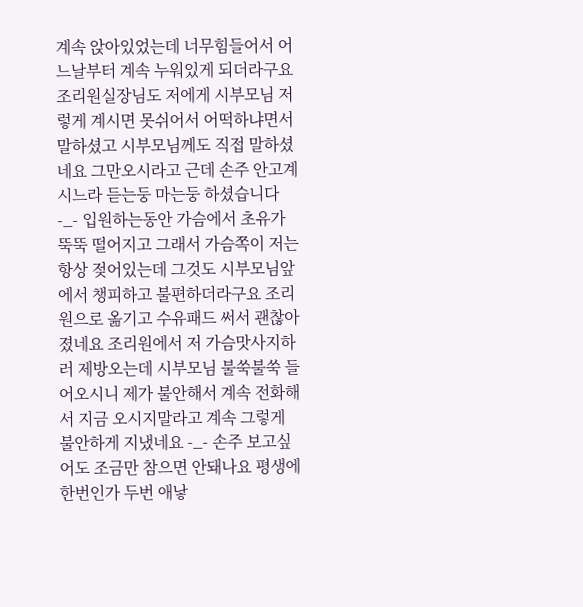계속 앉아있었는데 너무힘들어서 어느날부터 계속 누워있게 되더라구요 조리원실장님도 저에게 시부모님 저렇게 계시면 못쉬어서 어떡하냐면서 말하셨고 시부모님께도 직접 말하셨네요 그만오시라고 근데 손주 안고계시느라 듣는둥 마는둥 하셨습니다 -_- 입원하는동안 가슴에서 초유가 뚝뚝 떨어지고 그래서 가슴쪽이 저는 항상 젖어있는데 그것도 시부모님앞에서 챙피하고 불편하더라구요 조리원으로 옮기고 수유패드 써서 괜찮아졌네요 조리원에서 저 가슴맛사지하러 제방오는데 시부모님 불쑥불쑥 들어오시니 제가 불안해서 계속 전화해서 지금 오시지말라고 계속 그렇게 불안하게 지냈네요 -_- 손주 보고싶어도 조금만 참으면 안돼나요 평생에 한번인가 두번 애낳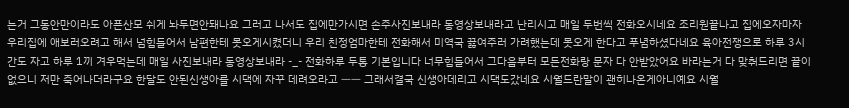는거 그동안만이라도 아픈산모 쉬게 놔두면안돼나요 그러고 나서도 집에만가시면 손주사진보내라 동영상보내라고 난리시고 매일 두번씩 전화오시네요 조리원끝나고 집에오자마자 우리집에 애보러오려고 해서 넘힘들어서 남편한테 못오게시켰더니 우리 친정엄마한테 전화해서 미역국 끓여주러 가려했는데 못오게 한다고 푸념하셨다네요 육아전쟁으로 하루 3시간도 자고 하루 1끼 겨우먹는데 매일 사진보내라 동영상보내라 -_- 전화하루 두통 기본입니다 너무힘들어서 그다음부터 모든전화랑 문자 다 안받았어요 바라는거 다 맞춰드리면 끝이 없으니 저만 죽어나더라구요 한달도 안된신생아를 시댁에 자꾸 데려오라고 ㅡㅡ 그래서결국 신생아데리고 시댁도갔네요 시월드란말이 괜히나온게아니예요 시월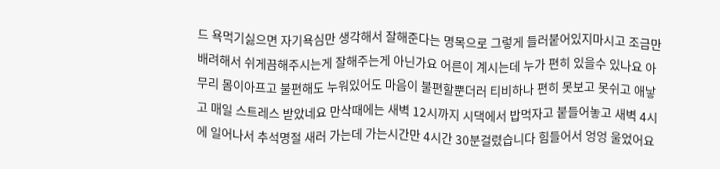드 욕먹기싫으면 자기욕심만 생각해서 잘해준다는 명목으로 그렇게 들러붙어있지마시고 조금만 배려해서 쉬게끔해주시는게 잘해주는게 아닌가요 어른이 계시는데 누가 편히 있을수 있나요 아무리 몸이아프고 불편해도 누워있어도 마음이 불편할뿐더러 티비하나 편히 못보고 못쉬고 애낳고 매일 스트레스 받았네요 만삭때에는 새벽 12시까지 시댁에서 밥먹자고 붙들어놓고 새벽 4시에 일어나서 추석명절 새러 가는데 가는시간만 4시간 30분걸렸습니다 힘들어서 엉엉 울었어요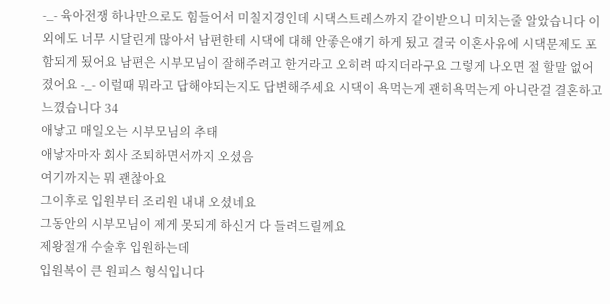-_- 육아전쟁 하나만으로도 힘들어서 미칠지경인데 시댁스트레스까지 같이받으니 미치는줄 알았습니다 이외에도 너무 시달린게 많아서 남편한테 시댁에 대해 안좋은얘기 하게 됬고 결국 이혼사유에 시댁문제도 포함되게 됬어요 남편은 시부모님이 잘해주려고 한거라고 오히려 따지더라구요 그렇게 나오면 절 할말 없어졌어요 -_- 이럴때 뭐라고 답해야되는지도 답변해주세요 시댁이 욕먹는게 괜히욕먹는게 아니란걸 결혼하고 느꼈습니다 34
애낳고 매일오는 시부모님의 추태
애낳자마자 회사 조퇴하면서까지 오셨음
여기까지는 뭐 괜찮아요
그이후로 입원부터 조리원 내내 오셨네요
그동안의 시부모님이 제게 못되게 하신거 다 들려드릴께요
제왕절개 수술후 입원하는데
입원복이 큰 원피스 형식입니다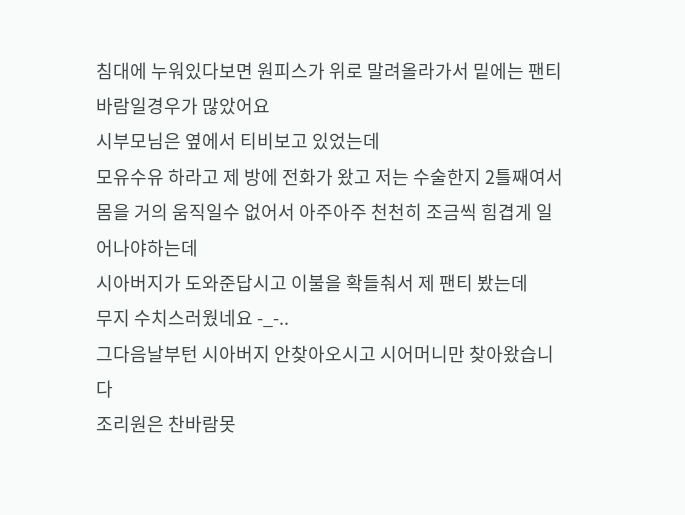침대에 누워있다보면 원피스가 위로 말려올라가서 밑에는 팬티바람일경우가 많았어요
시부모님은 옆에서 티비보고 있었는데
모유수유 하라고 제 방에 전화가 왔고 저는 수술한지 2틀째여서
몸을 거의 움직일수 없어서 아주아주 천천히 조금씩 힘겹게 일어나야하는데
시아버지가 도와준답시고 이불을 확들춰서 제 팬티 봤는데
무지 수치스러웠네요 -_-..
그다음날부턴 시아버지 안찾아오시고 시어머니만 찾아왔습니다
조리원은 찬바람못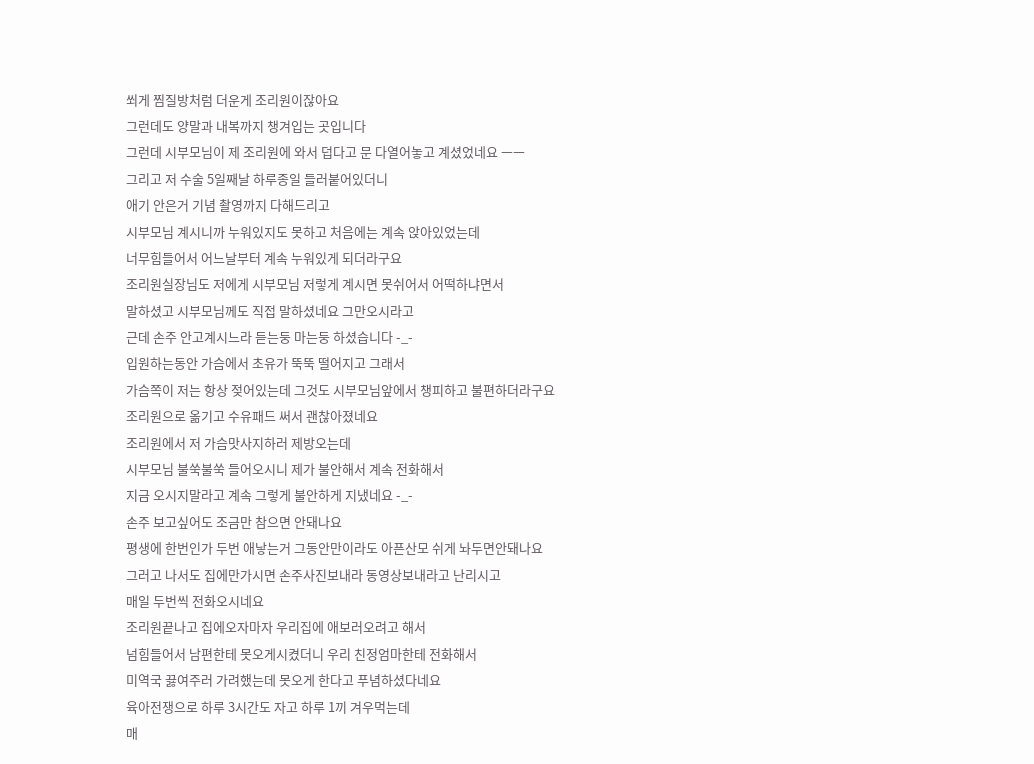쐬게 찜질방처럼 더운게 조리원이잖아요
그런데도 양말과 내복까지 챙겨입는 곳입니다
그런데 시부모님이 제 조리원에 와서 덥다고 문 다열어놓고 계셨었네요 ㅡㅡ
그리고 저 수술 5일째날 하루종일 들러붙어있더니
애기 안은거 기념 촬영까지 다해드리고
시부모님 계시니까 누워있지도 못하고 처음에는 계속 앉아있었는데
너무힘들어서 어느날부터 계속 누워있게 되더라구요
조리원실장님도 저에게 시부모님 저렇게 계시면 못쉬어서 어떡하냐면서
말하셨고 시부모님께도 직접 말하셨네요 그만오시라고
근데 손주 안고계시느라 듣는둥 마는둥 하셨습니다 -_-
입원하는동안 가슴에서 초유가 뚝뚝 떨어지고 그래서
가슴쪽이 저는 항상 젖어있는데 그것도 시부모님앞에서 챙피하고 불편하더라구요
조리원으로 옮기고 수유패드 써서 괜찮아졌네요
조리원에서 저 가슴맛사지하러 제방오는데
시부모님 불쑥불쑥 들어오시니 제가 불안해서 계속 전화해서
지금 오시지말라고 계속 그렇게 불안하게 지냈네요 -_-
손주 보고싶어도 조금만 참으면 안돼나요
평생에 한번인가 두번 애낳는거 그동안만이라도 아픈산모 쉬게 놔두면안돼나요
그러고 나서도 집에만가시면 손주사진보내라 동영상보내라고 난리시고
매일 두번씩 전화오시네요
조리원끝나고 집에오자마자 우리집에 애보러오려고 해서
넘힘들어서 남편한테 못오게시켰더니 우리 친정엄마한테 전화해서
미역국 끓여주러 가려했는데 못오게 한다고 푸념하셨다네요
육아전쟁으로 하루 3시간도 자고 하루 1끼 겨우먹는데
매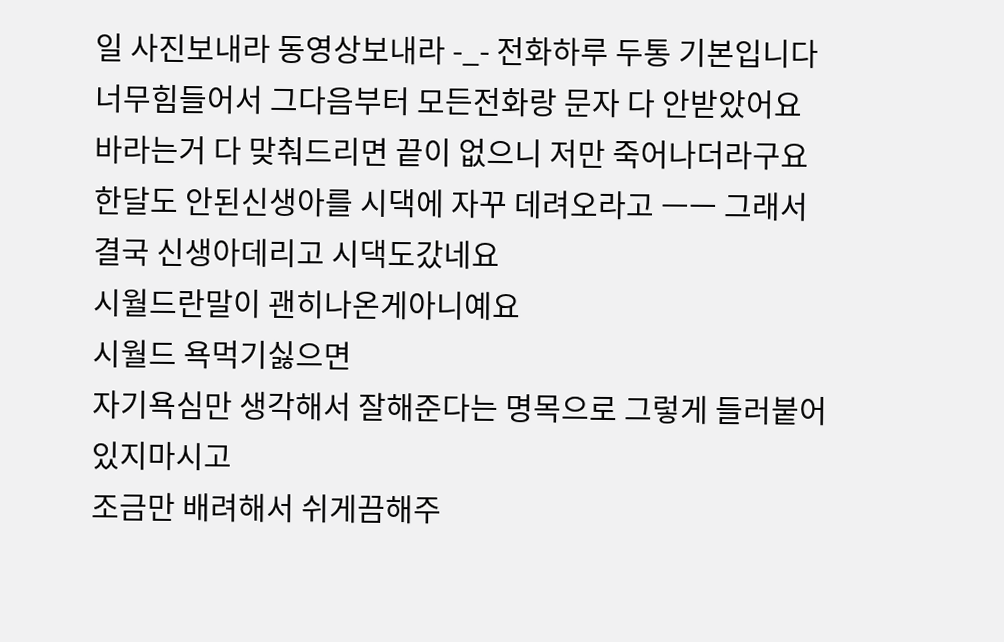일 사진보내라 동영상보내라 -_- 전화하루 두통 기본입니다
너무힘들어서 그다음부터 모든전화랑 문자 다 안받았어요
바라는거 다 맞춰드리면 끝이 없으니 저만 죽어나더라구요
한달도 안된신생아를 시댁에 자꾸 데려오라고 ㅡㅡ 그래서결국 신생아데리고 시댁도갔네요
시월드란말이 괜히나온게아니예요
시월드 욕먹기싫으면
자기욕심만 생각해서 잘해준다는 명목으로 그렇게 들러붙어있지마시고
조금만 배려해서 쉬게끔해주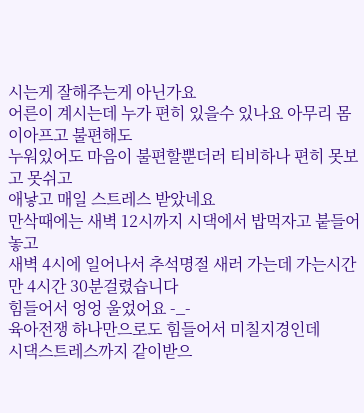시는게 잘해주는게 아닌가요
어른이 계시는데 누가 편히 있을수 있나요 아무리 몸이아프고 불편해도
누워있어도 마음이 불편할뿐더러 티비하나 편히 못보고 못쉬고
애낳고 매일 스트레스 받았네요
만삭때에는 새벽 12시까지 시댁에서 밥먹자고 붙들어놓고
새벽 4시에 일어나서 추석명절 새러 가는데 가는시간만 4시간 30분걸렸습니다
힘들어서 엉엉 울었어요 -_-
육아전쟁 하나만으로도 힘들어서 미칠지경인데
시댁스트레스까지 같이받으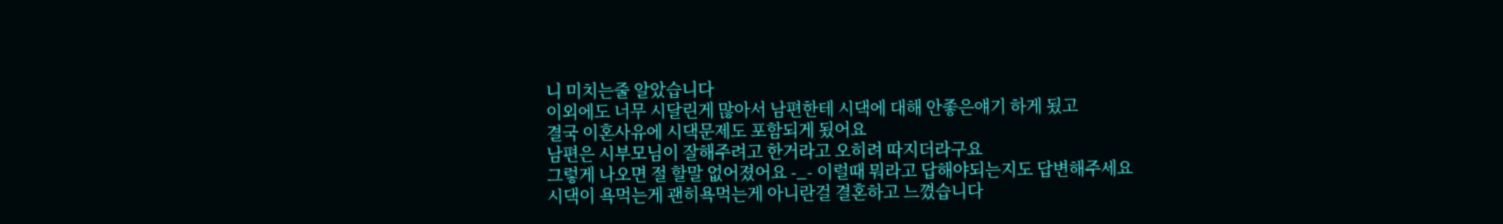니 미치는줄 알았습니다
이외에도 너무 시달린게 많아서 남편한테 시댁에 대해 안좋은얘기 하게 됬고
결국 이혼사유에 시댁문제도 포함되게 됬어요
남편은 시부모님이 잘해주려고 한거라고 오히려 따지더라구요
그렇게 나오면 절 할말 없어졌어요 -_- 이럴때 뭐라고 답해야되는지도 답변해주세요
시댁이 욕먹는게 괜히욕먹는게 아니란걸 결혼하고 느꼈습니다